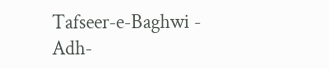Tafseer-e-Baghwi - Adh-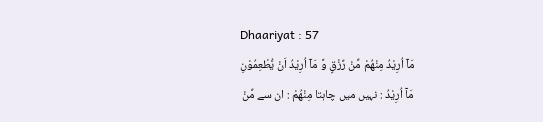Dhaariyat : 57
مَاۤ اُرِیْدُ مِنْهُمْ مِّنْ رِّزْقٍ وَّ مَاۤ اُرِیْدُ اَنْ یُّطْعِمُوْنِ
مَآ اُرِيْدُ : نہیں میں چاہتا مِنْهُمْ : ان سے مِّنْ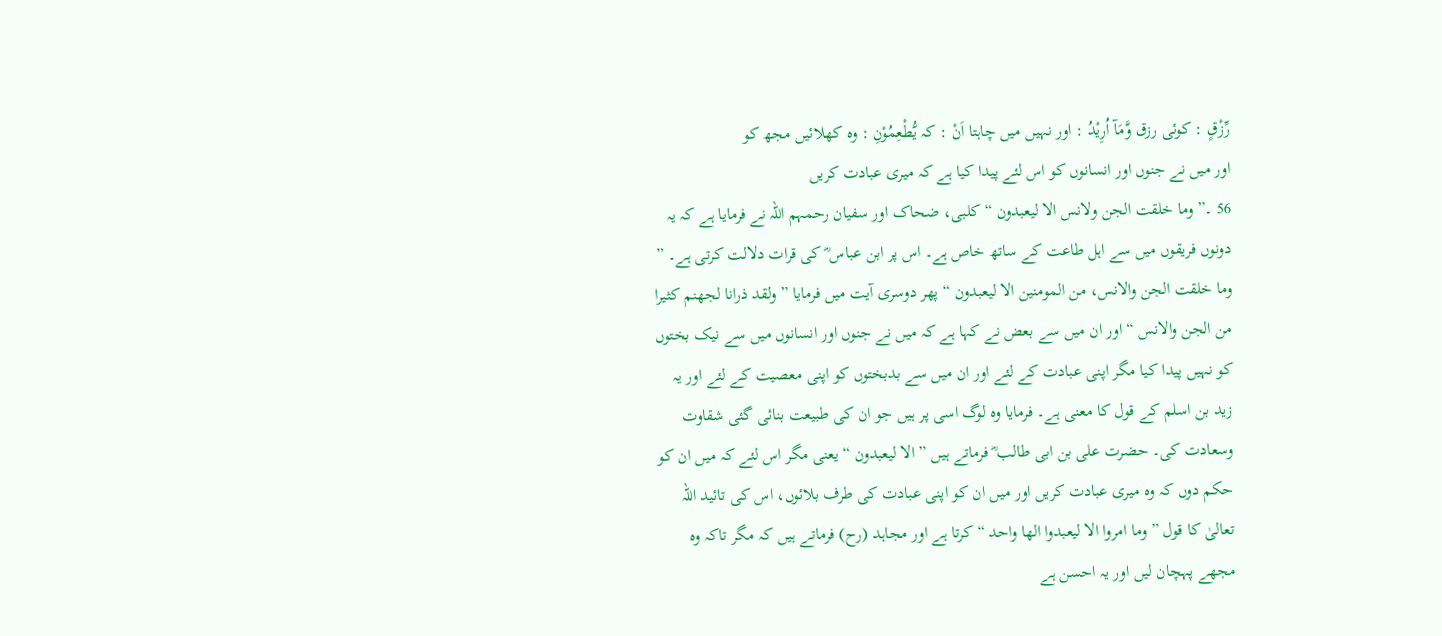رِّزْقٍ : کوئی رزق وَّمَآ اُرِيْدُ : اور نہیں میں چاہتا اَنْ : کہ يُّطْعِمُوْنِ : وہ کھلائیں مجھ کو
اور میں نے جنوں اور انسانوں کو اس لئے پیدا کیا ہے کہ میری عبادت کریں
56 ۔” وما خلقت الجن ولانس الا لیعبدون “ کلبی، ضحاک اور سفیان رحمہم اللہ نے فرمایا ہے کہ یہ دونوں فریقوں میں سے اہل طاعت کے ساتھ خاص ہے۔ اس پر ابن عباس ؓ کی قرات دلالت کرتی ہے۔ ” وما خلقت الجن والانس، من المومنین الا لیعبدون “ پھر دوسری آیت میں فرمایا ” ولقد ذرانا لجھنم کثیرا من الجن والانس “ اور ان میں سے بعض نے کہا ہے کہ میں نے جنوں اور انسانوں میں سے نیک بختوں کو نہیں پیدا کیا مگر اپنی عبادت کے لئے اور ان میں سے بدبختوں کو اپنی معصیت کے لئے اور یہ زید بن اسلم کے قول کا معنی ہے۔ فرمایا وہ لوگ اسی پر ہیں جو ان کی طبیعت بنائی گئی شقاوت وسعادت کی۔ حضرت علی بن ابی طالب ؓ فرماتے ہیں ” الا لیعبدون “ یعنی مگر اس لئے کہ میں ان کو حکم دوں کہ وہ میری عبادت کریں اور میں ان کو اپنی عبادت کی طرف بلائوں، اس کی تائید اللہ تعالیٰ کا قول ” وما امروا الا لیعبدوا الھا واحد “ کرتا ہے اور مجاہد (رح) فرماتے ہیں کہ مگر تاکہ وہ مجھے پہچان لیں اور یہ احسن ہے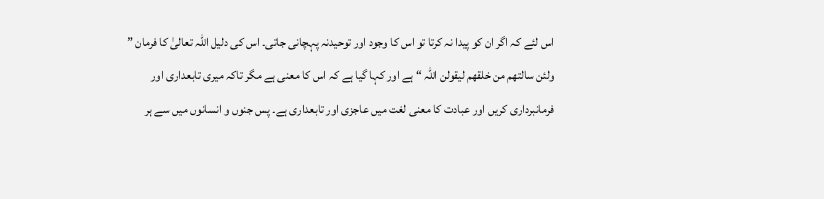اس لئے کہ اگر ان کو پیدا نہ کرتا تو اس کا وجود اور توحیدنہ پہچانی جاتی۔ اس کی دلیل اللہ تعالیٰ کا فرمان ” ولئن سالتھم من خلقھم لیقولن اللہ “ ہے اور کہا گیا ہے کہ اس کا معنی ہے مگر تاکہ میری تابعداری اور فرمانبرداری کریں اور عبادت کا معنی لغت میں عاجزی اور تابعداری ہے۔ پس جنوں و انسانوں میں سے ہر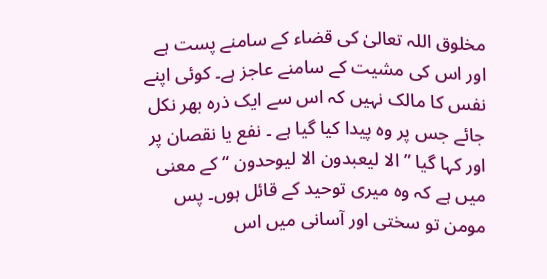مخلوق اللہ تعالیٰ کی قضاء کے سامنے پست ہے اور اس کی مشیت کے سامنے عاجز ہے۔ کوئی اپنے نفس کا مالک نہیں کہ اس سے ایک ذرہ بھر نکل جائے جس پر وہ پیدا کیا گیا ہے ۔ نفع یا نقصان پر اور کہا گیا ” الا لیعبدون الا لیوحدون “ کے معنی میں ہے کہ وہ میری توحید کے قائل ہوں۔ پس مومن تو سختی اور آسانی میں اس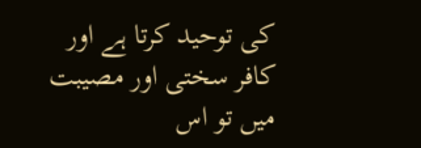کی توحید کرتا ہے اور کافر سختی اور مصیبت میں تو اس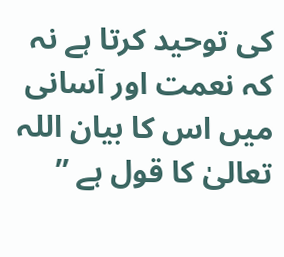کی توحید کرتا ہے نہ کہ نعمت اور آسانی میں اس کا بیان اللہ تعالیٰ کا قول ہے ”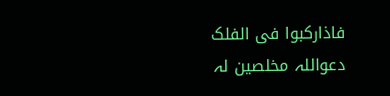فاذارکبوا فی الفلک دعواللہ مخلصین لہ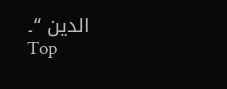الدین “۔
Top